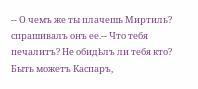-- О чемъ же ты плачешь Миртиль? спрашивалъ онъ ее.-- Что тебя печалитъ? Не обидѣлъ ли тебя кто? Быть можетъ Каспаръ,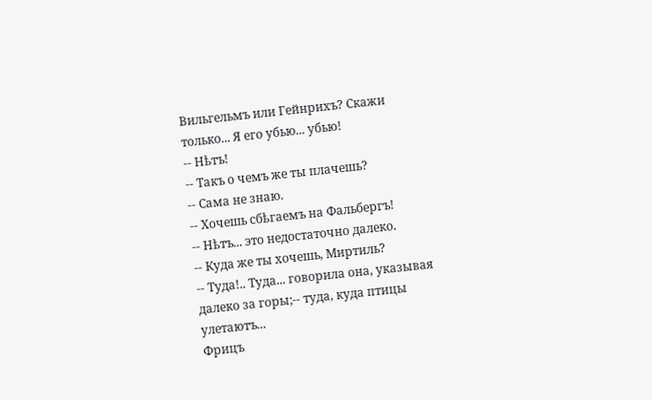Вильгельмъ или Гейнрихъ? Скажи только... Я его убью... убью!
-- Нѣтъ!
-- Такъ о чемъ же ты плачешь?
-- Сама не знаю.
-- Хочешь сбѣгаемъ на Фальбергъ!
-- Нѣтъ... это недостаточно далеко.
-- Куда же ты хочешь, Миртиль?
-- Туда!.. Туда... говорила она, указывая далеко за горы;-- туда, куда птицы улетаютъ...
Фрицъ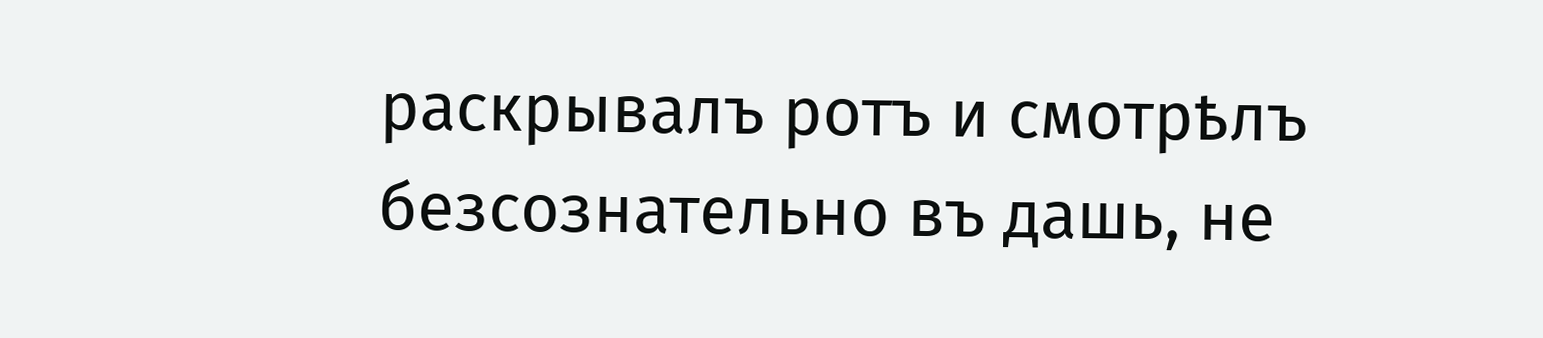раскрывалъ ротъ и смотрѣлъ безсознательно въ дашь, не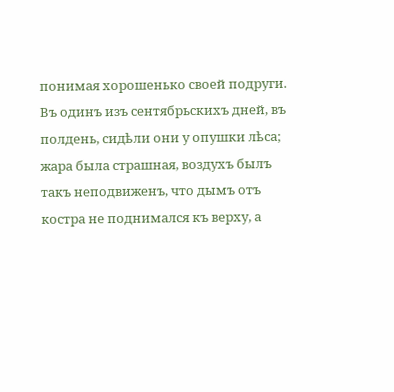понимая хорошенько своей подруги.
Въ одинъ изъ сентябрьскихъ дней, въ полдень, сидѣли они у опушки лѣса; жара была страшная, воздухъ былъ такъ неподвиженъ, что дымъ отъ костра не поднимался къ верху, а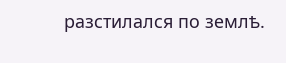разстилался по землѣ.